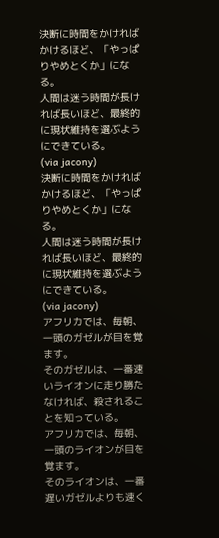決断に時間をかければかけるほど、「やっぱりやめとくか」になる。
人間は迷う時間が長ければ長いほど、最終的に現状維持を選ぶようにできている。
(via jacony)
決断に時間をかければかけるほど、「やっぱりやめとくか」になる。
人間は迷う時間が長ければ長いほど、最終的に現状維持を選ぶようにできている。
(via jacony)
アフリカでは、毎朝、一頭のガゼルが目を覚ます。
そのガゼルは、一番速いライオンに走り勝たなければ、殺されることを知っている。
アフリカでは、毎朝、一頭のライオンが目を覚ます。
そのライオンは、一番遅いガゼルよりも速く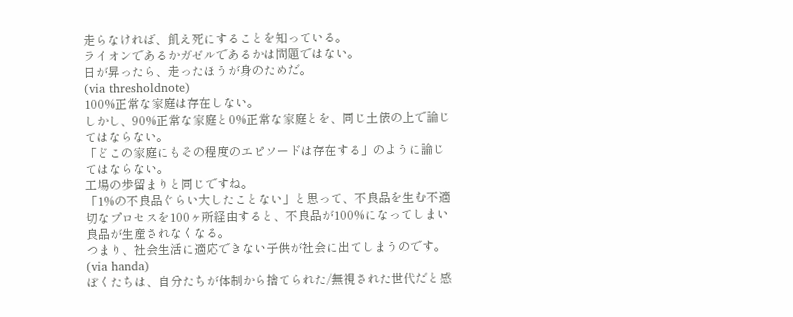走らなければ、飢え死にすることを知っている。
ライオンであるかガゼルであるかは問題ではない。
日が昇ったら、走ったほうが身のためだ。
(via thresholdnote)
100%正常な家庭は存在しない。
しかし、90%正常な家庭と0%正常な家庭とを、同じ土俵の上で論じてはならない。
「どこの家庭にもその程度のエピソードは存在する」のように論じてはならない。
工場の歩留まりと同じですね。
「1%の不良品ぐらい大したことない」と思って、不良品を生む不適切なプロセスを100ヶ所経由すると、不良品が100%になってしまい良品が生産されなくなる。
つまり、社会生活に適応できない子供が社会に出てしまうのです。
(via handa)
ぼくたちは、自分たちが体制から捨てられた/無視された世代だと感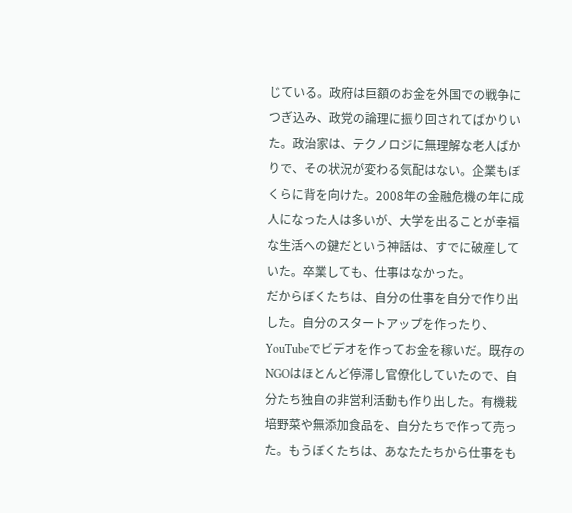じている。政府は巨額のお金を外国での戦争につぎ込み、政党の論理に振り回されてばかりいた。政治家は、テクノロジに無理解な老人ばかりで、その状況が変わる気配はない。企業もぼくらに背を向けた。2008年の金融危機の年に成人になった人は多いが、大学を出ることが幸福な生活への鍵だという神話は、すでに破産していた。卒業しても、仕事はなかった。
だからぼくたちは、自分の仕事を自分で作り出した。自分のスタートアップを作ったり、YouTubeでビデオを作ってお金を稼いだ。既存のNGOはほとんど停滞し官僚化していたので、自分たち独自の非営利活動も作り出した。有機栽培野菜や無添加食品を、自分たちで作って売った。もうぼくたちは、あなたたちから仕事をも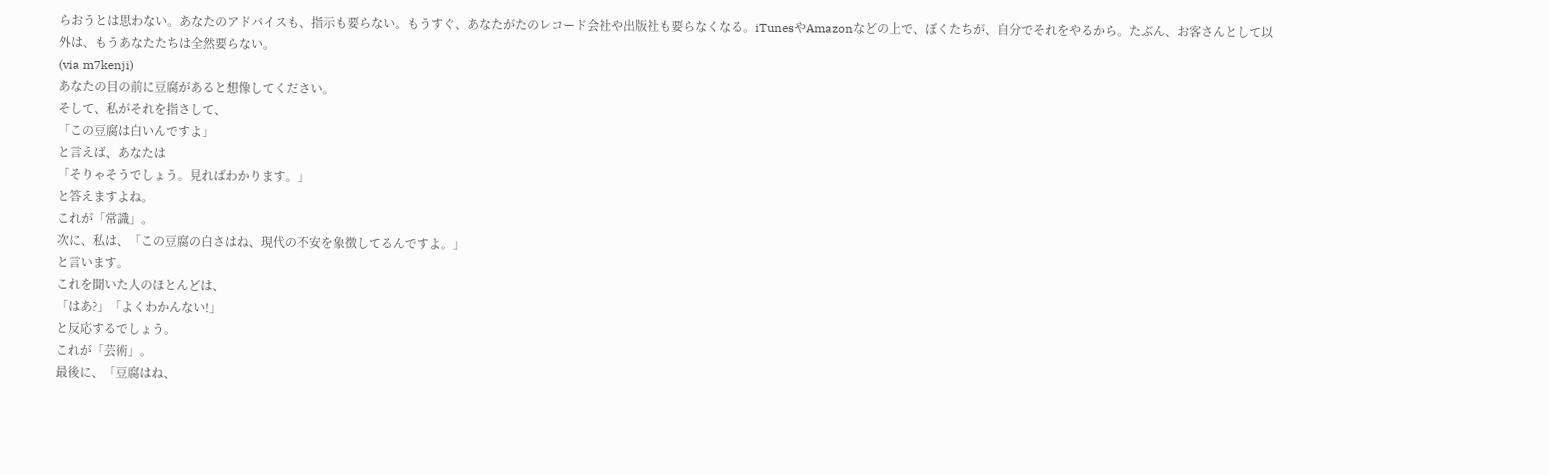らおうとは思わない。あなたのアドバイスも、指示も要らない。もうすぐ、あなたがたのレコード会社や出版社も要らなくなる。iTunesやAmazonなどの上で、ぼくたちが、自分でそれをやるから。たぶん、お客さんとして以外は、もうあなたたちは全然要らない。
(via m7kenji)
あなたの目の前に豆腐があると想像してください。
そして、私がそれを指さして、
「この豆腐は白いんですよ」
と言えば、あなたは
「そりゃそうでしょう。見ればわかります。」
と答えますよね。
これが「常識」。
次に、私は、「この豆腐の白さはね、現代の不安を象徴してるんですよ。」
と言います。
これを聞いた人のほとんどは、
「はあ?」「よくわかんない!」
と反応するでしょう。
これが「芸術」。
最後に、「豆腐はね、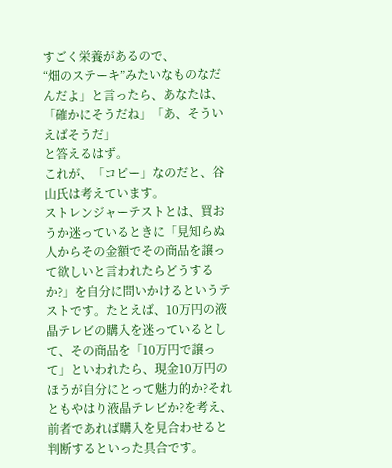すごく栄養があるので、
“畑のステーキ”みたいなものなだんだよ」と言ったら、あなたは、
「確かにそうだね」「あ、そういえばそうだ」
と答えるはず。
これが、「コピー」なのだと、谷山氏は考えています。
ストレンジャーテストとは、買おうか迷っているときに「見知らぬ人からその金額でその商品を譲って欲しいと言われたらどうするか?」を自分に問いかけるというテストです。たとえば、10万円の液晶テレビの購入を迷っているとして、その商品を「10万円で譲って」といわれたら、現金10万円のほうが自分にとって魅力的か?それともやはり液晶テレビか?を考え、前者であれば購入を見合わせると判断するといった具合です。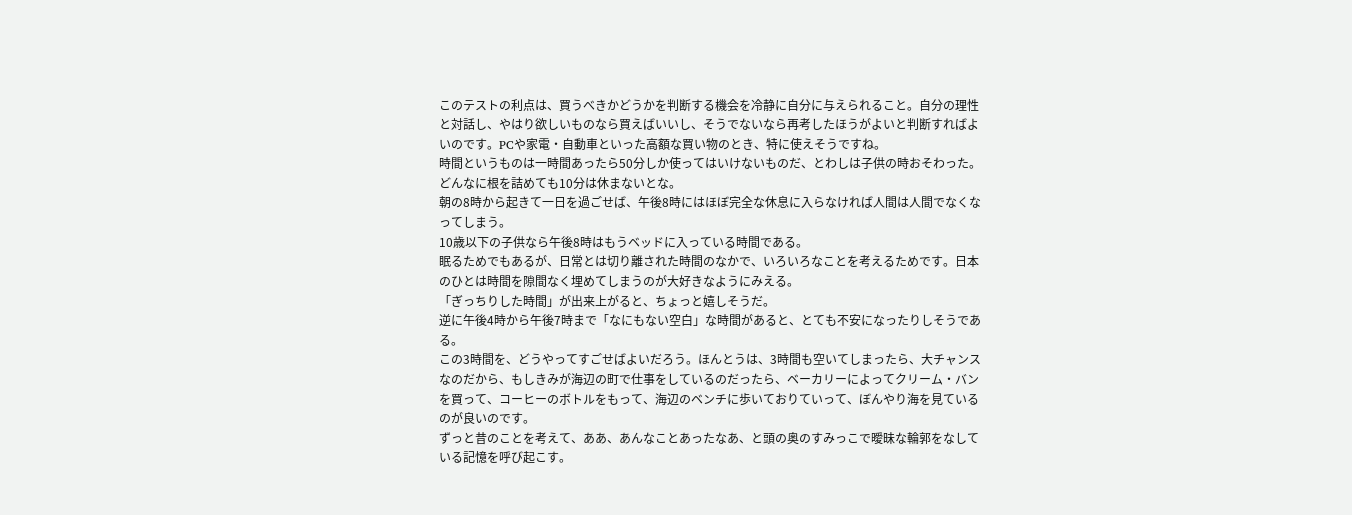このテストの利点は、買うべきかどうかを判断する機会を冷静に自分に与えられること。自分の理性と対話し、やはり欲しいものなら買えばいいし、そうでないなら再考したほうがよいと判断すればよいのです。PCや家電・自動車といった高額な買い物のとき、特に使えそうですね。
時間というものは一時間あったら50分しか使ってはいけないものだ、とわしは子供の時おそわった。
どんなに根を詰めても10分は休まないとな。
朝の8時から起きて一日を過ごせば、午後8時にはほぼ完全な休息に入らなければ人間は人間でなくなってしまう。
10歳以下の子供なら午後8時はもうベッドに入っている時間である。
眠るためでもあるが、日常とは切り離された時間のなかで、いろいろなことを考えるためです。日本のひとは時間を隙間なく埋めてしまうのが大好きなようにみえる。
「ぎっちりした時間」が出来上がると、ちょっと嬉しそうだ。
逆に午後4時から午後7時まで「なにもない空白」な時間があると、とても不安になったりしそうである。
この3時間を、どうやってすごせばよいだろう。ほんとうは、3時間も空いてしまったら、大チャンスなのだから、もしきみが海辺の町で仕事をしているのだったら、ベーカリーによってクリーム・バンを買って、コーヒーのボトルをもって、海辺のベンチに歩いておりていって、ぼんやり海を見ているのが良いのです。
ずっと昔のことを考えて、ああ、あんなことあったなあ、と頭の奥のすみっこで曖昧な輪郭をなしている記憶を呼び起こす。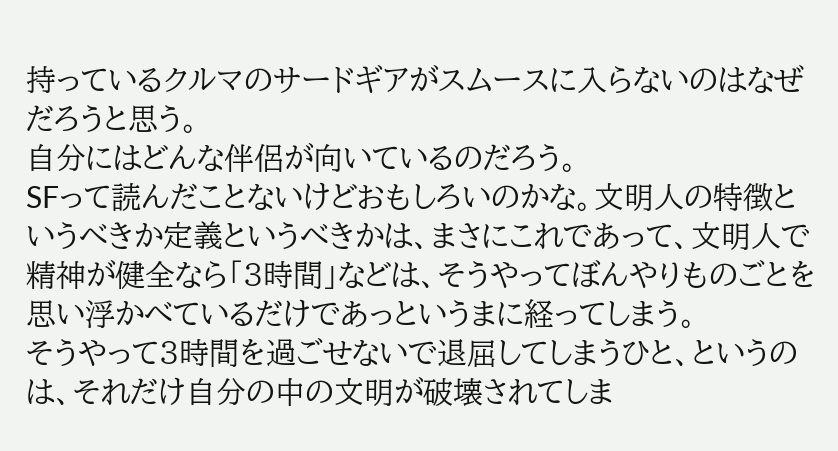持っているクルマのサードギアがスムースに入らないのはなぜだろうと思う。
自分にはどんな伴侶が向いているのだろう。
SFって読んだことないけどおもしろいのかな。文明人の特徴というべきか定義というべきかは、まさにこれであって、文明人で精神が健全なら「3時間」などは、そうやってぼんやりものごとを思い浮かべているだけであっというまに経ってしまう。
そうやって3時間を過ごせないで退屈してしまうひと、というのは、それだけ自分の中の文明が破壊されてしま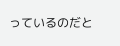っているのだと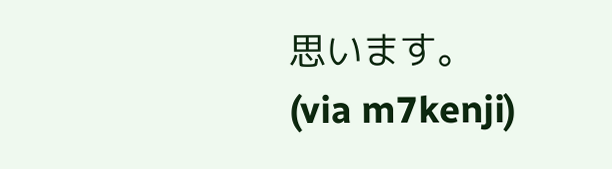思います。
(via m7kenji)